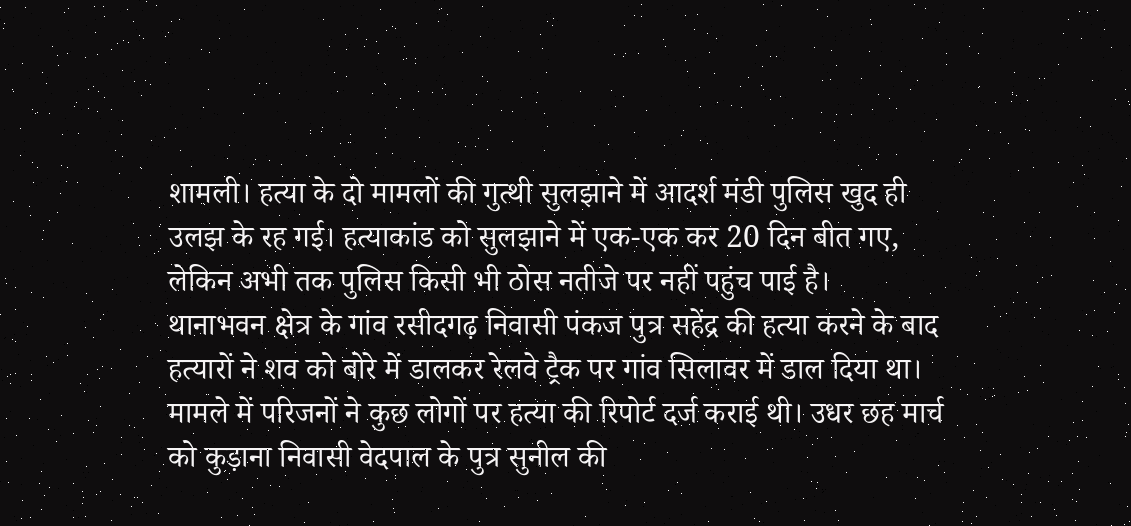शामली। हत्या के दो मामलों की गुत्थी सुलझाने में आदर्श मंडी पुलिस खुद ही उलझ के रह गई। हत्याकांड को सुलझाने में एक-एक कर 20 दिन बीत गए, लेकिन अभी तक पुलिस किसी भी ठोस नतीजे पर नहीं पहुंच पाई है।
थानाभवन क्षेत्र के गांव रसीदगढ़ निवासी पंकज पुत्र सहेंद्र की हत्या करने के बाद हत्यारों ने शव को बोरे में डालकर रेलवे ट्रैक पर गांव सिलावर में डाल दिया था। मामले में परिजनों ने कुछ लोगों पर हत्या की रिपोर्ट दर्ज कराई थी। उधर छह मार्च को कुड़ाना निवासी वेदपाल के पुत्र सुनील की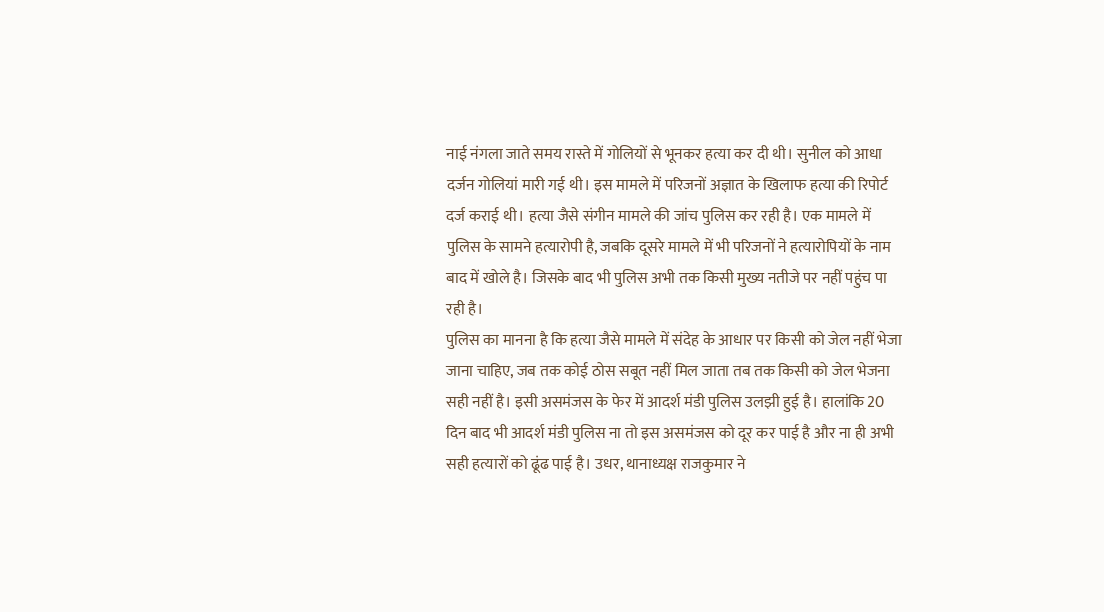नाई नंगला जाते समय रास्ते में गोलियों से भूनकर हत्या कर दी थी। सुनील को आधा दर्जन गोलियां मारी गई थी। इस मामले में परिजनों अज्ञात के खिलाफ हत्या की रिपोर्ट दर्ज कराई थी। हत्या जैसे संगीन मामले की जांच पुलिस कर रही है। एक मामले में पुलिस के सामने हत्यारोपी है, जबकि दूसरे मामले में भी परिजनों ने हत्यारोपियों के नाम बाद में खोले है। जिसके बाद भी पुलिस अभी तक किसी मुख्य नतीजे पर नहीं पहुंच पा रही है।
पुलिस का मानना है कि हत्या जैसे मामले में संदेह के आधार पर किसी को जेल नहीं भेजा जाना चाहिए, जब तक कोई ठोस सबूत नहीं मिल जाता तब तक किसी को जेल भेजना सही नहीं है। इसी असमंजस के फेर में आदर्श मंडी पुलिस उलझी हुई है। हालांकि 20 दिन बाद भी आदर्श मंडी पुलिस ना तो इस असमंजस को दूर कर पाई है और ना ही अभी सही हत्यारों को ढूंढ पाई है। उधर, थानाध्यक्ष राजकुमार ने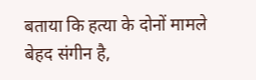बताया कि हत्या के दोनों मामले बेहद संगीन है,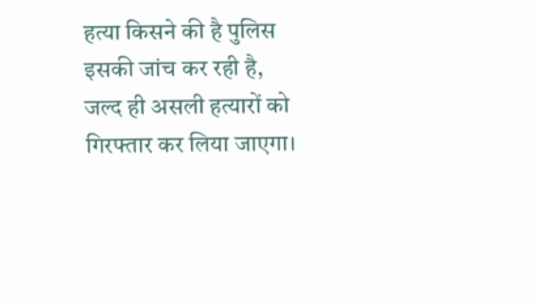हत्या किसने की है पुलिस इसकी जांच कर रही है, जल्द ही असली हत्यारों को गिरफ्तार कर लिया जाएगा।